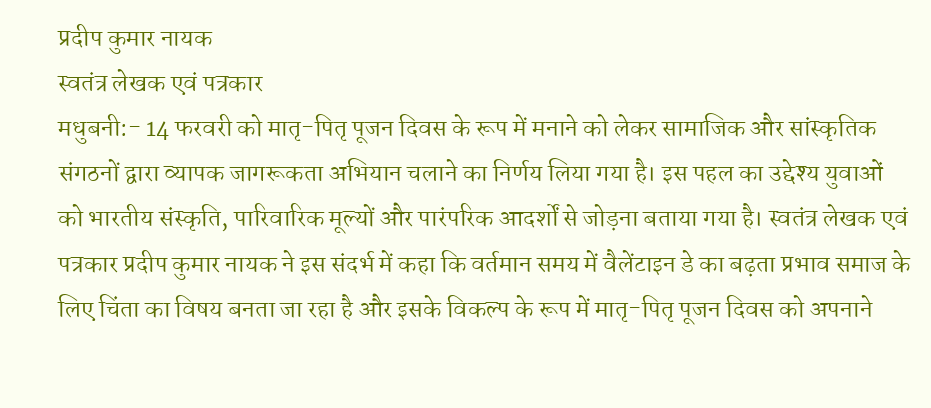प्रदीप कुमार नायक
स्वतंत्र लेखक एवं पत्रकार
मधुबनी:- 14 फरवरी को मातृ-पितृ पूजन दिवस के रूप में मनाने को लेकर सामाजिक और सांस्कृतिक संगठनों द्वारा व्यापक जागरूकता अभियान चलाने का निर्णय लिया गया है। इस पहल का उद्देश्य युवाओं को भारतीय संस्कृति, पारिवारिक मूल्यों और पारंपरिक आदर्शों से जोड़ना बताया गया है। स्वतंत्र लेखक एवं पत्रकार प्रदीप कुमार नायक ने इस संदर्भ में कहा कि वर्तमान समय में वैलेंटाइन डे का बढ़ता प्रभाव समाज के लिए चिंता का विषय बनता जा रहा है और इसके विकल्प के रूप में मातृ-पितृ पूजन दिवस को अपनाने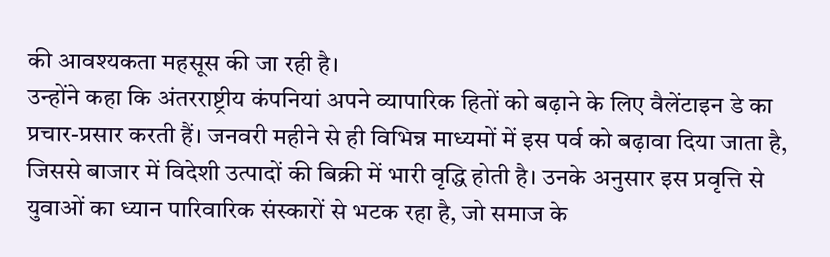की आवश्यकता महसूस की जा रही है।
उन्होंने कहा कि अंतरराष्ट्रीय कंपनियां अपने व्यापारिक हितों को बढ़ाने के लिए वैलेंटाइन डे का प्रचार-प्रसार करती हैं। जनवरी महीने से ही विभिन्न माध्यमों में इस पर्व को बढ़ावा दिया जाता है, जिससे बाजार में विदेशी उत्पादों की बिक्री में भारी वृद्धि होती है। उनके अनुसार इस प्रवृत्ति से युवाओं का ध्यान पारिवारिक संस्कारों से भटक रहा है, जो समाज के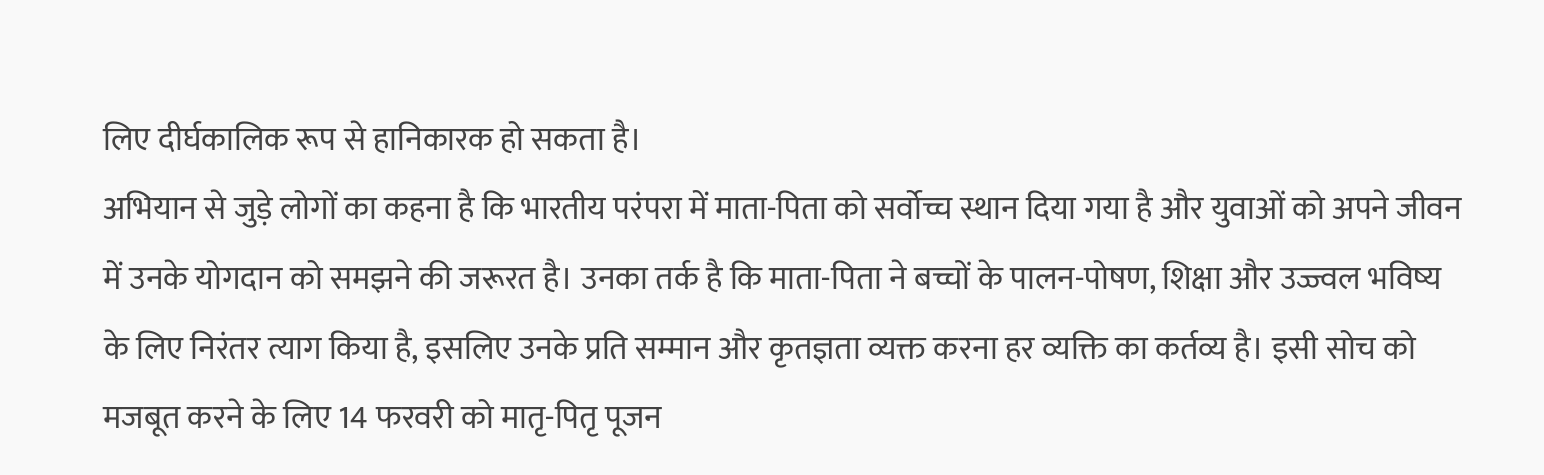लिए दीर्घकालिक रूप से हानिकारक हो सकता है।
अभियान से जुड़े लोगों का कहना है कि भारतीय परंपरा में माता-पिता को सर्वोच्च स्थान दिया गया है और युवाओं को अपने जीवन में उनके योगदान को समझने की जरूरत है। उनका तर्क है कि माता-पिता ने बच्चों के पालन-पोषण, शिक्षा और उज्ज्वल भविष्य के लिए निरंतर त्याग किया है, इसलिए उनके प्रति सम्मान और कृतज्ञता व्यक्त करना हर व्यक्ति का कर्तव्य है। इसी सोच को मजबूत करने के लिए 14 फरवरी को मातृ-पितृ पूजन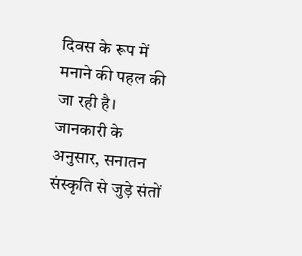दिवस के रूप में मनाने की पहल की जा रही है।
जानकारी के अनुसार, सनातन संस्कृति से जुड़े संतों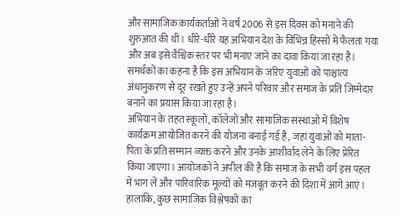और सामाजिक कार्यकर्ताओं ने वर्ष 2006 से इस दिवस को मनाने की शुरुआत की थी। धीरे-धीरे यह अभियान देश के विभिन्न हिस्सों में फैलता गया और अब इसे वैश्विक स्तर पर भी मनाए जाने का दावा किया जा रहा है। समर्थकों का कहना है कि इस अभियान के जरिए युवाओं को पाश्चात्य अंधानुकरण से दूर रखते हुए उन्हें अपने परिवार और समाज के प्रति जिम्मेदार बनाने का प्रयास किया जा रहा है।
अभियान के तहत स्कूलों, कॉलेजों और सामाजिक संस्थाओं में विशेष कार्यक्रम आयोजित करने की योजना बनाई गई है, जहां युवाओं को माता-पिता के प्रति सम्मान व्यक्त करने और उनके आशीर्वाद लेने के लिए प्रेरित किया जाएगा। आयोजकों ने अपील की है कि समाज के सभी वर्ग इस पहल में भाग लें और पारिवारिक मूल्यों को मजबूत करने की दिशा में आगे आएं।
हालांकि, कुछ सामाजिक विश्लेषकों का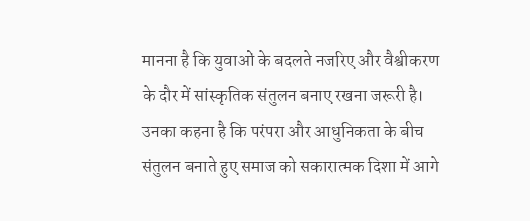मानना है कि युवाओं के बदलते नजरिए और वैश्वीकरण के दौर में सांस्कृतिक संतुलन बनाए रखना जरूरी है। उनका कहना है कि परंपरा और आधुनिकता के बीच संतुलन बनाते हुए समाज को सकारात्मक दिशा में आगे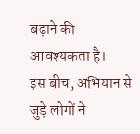बढ़ाने की आवश्यकता है।
इस बीच, अभियान से जुड़े लोगों ने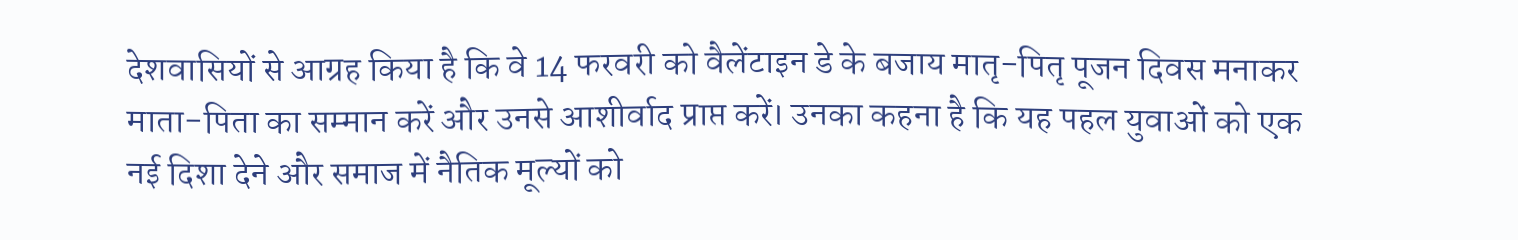देशवासियों से आग्रह किया है कि वे 14 फरवरी को वैलेंटाइन डे के बजाय मातृ-पितृ पूजन दिवस मनाकर माता-पिता का सम्मान करें और उनसे आशीर्वाद प्राप्त करें। उनका कहना है कि यह पहल युवाओं को एक नई दिशा देने और समाज में नैतिक मूल्यों को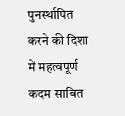पुनर्स्थापित करने की दिशा में महत्वपूर्ण कदम साबित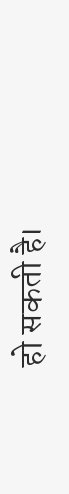हो सकती है।